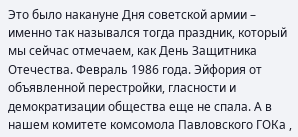Это было накануне Дня советской армии – именно так назывался тогда праздник, который мы сейчас отмечаем, как День Защитника Отечества. Февраль 1986 года. Эйфория от объявленной перестройки, гласности и демократизации общества еще не спала. А в нашем комитете комсомола Павловского ГОКа ,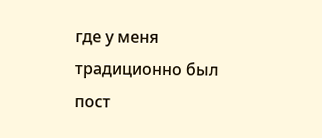где у меня традиционно был пост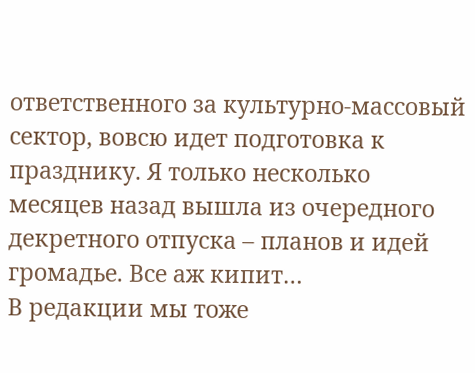ответственного за культурно-массовый сектор, вовсю идет подготовка к празднику. Я только несколько месяцев назад вышла из очередного декретного отпуска – планов и идей громадье. Все аж кипит…
В редакции мы тоже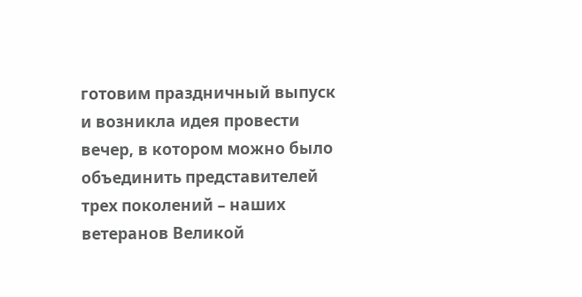готовим праздничный выпуск и возникла идея провести вечер, в котором можно было объединить представителей трех поколений – наших ветеранов Великой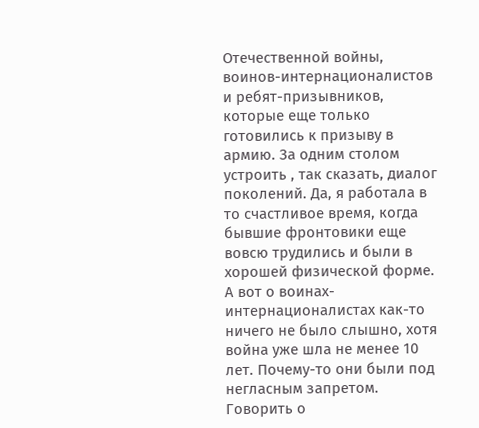Отечественной войны, воинов-интернационалистов и ребят-призывников, которые еще только готовились к призыву в армию. За одним столом устроить , так сказать, диалог поколений. Да, я работала в то счастливое время, когда бывшие фронтовики еще вовсю трудились и были в хорошей физической форме. А вот о воинах-интернационалистах как-то ничего не было слышно, хотя война уже шла не менее 10 лет. Почему-то они были под негласным запретом. Говорить о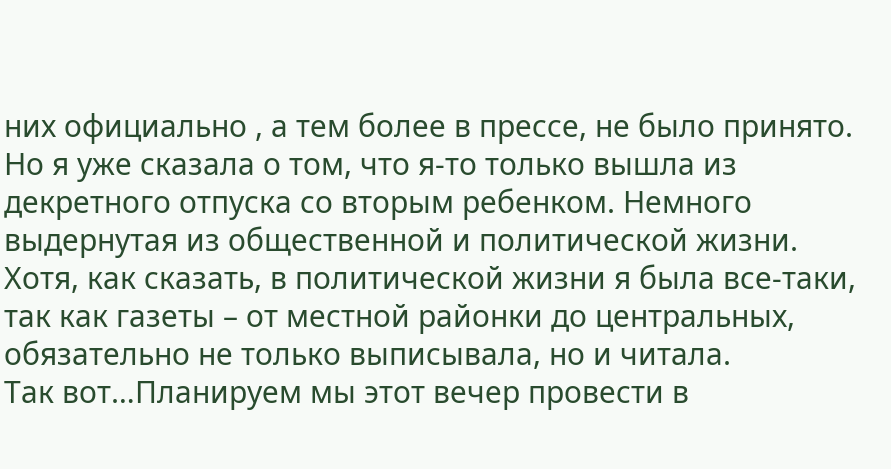них официально , а тем более в прессе, не было принято.
Но я уже сказала о том, что я-то только вышла из декретного отпуска со вторым ребенком. Немного выдернутая из общественной и политической жизни. Хотя, как сказать, в политической жизни я была все-таки, так как газеты – от местной районки до центральных, обязательно не только выписывала, но и читала.
Так вот…Планируем мы этот вечер провести в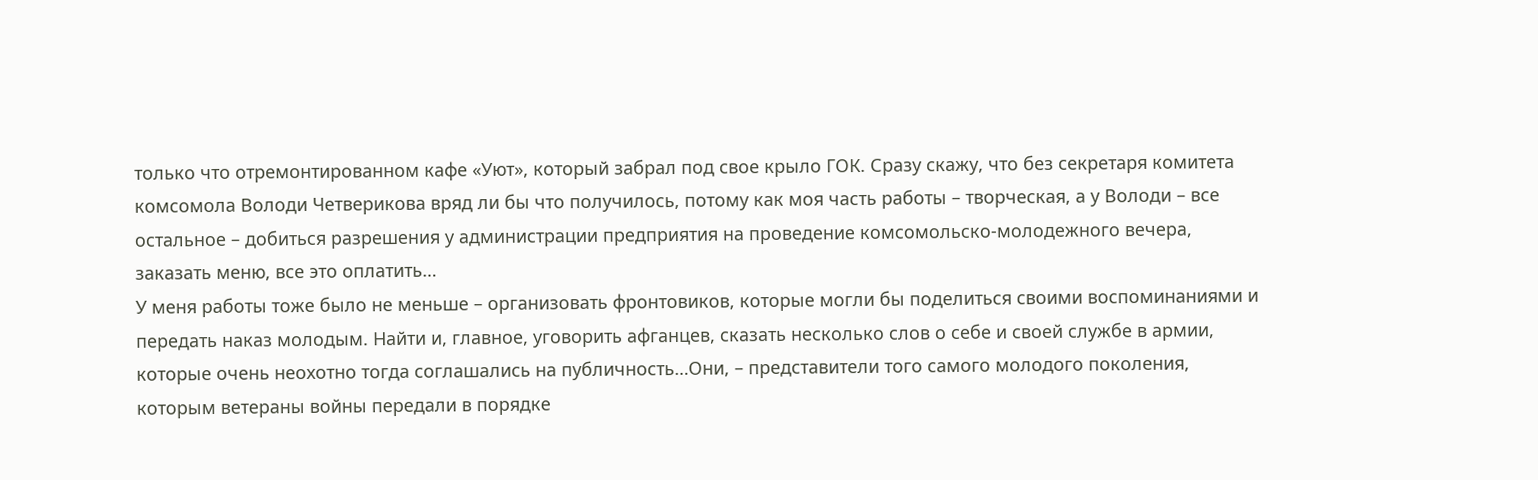только что отремонтированном кафе «Уют», который забрал под свое крыло ГОК. Сразу скажу, что без секретаря комитета комсомола Володи Четверикова вряд ли бы что получилось, потому как моя часть работы – творческая, а у Володи – все остальное – добиться разрешения у администрации предприятия на проведение комсомольско-молодежного вечера, заказать меню, все это оплатить…
У меня работы тоже было не меньше – организовать фронтовиков, которые могли бы поделиться своими воспоминаниями и передать наказ молодым. Найти и, главное, уговорить афганцев, сказать несколько слов о себе и своей службе в армии, которые очень неохотно тогда соглашались на публичность…Они, – представители того самого молодого поколения, которым ветераны войны передали в порядке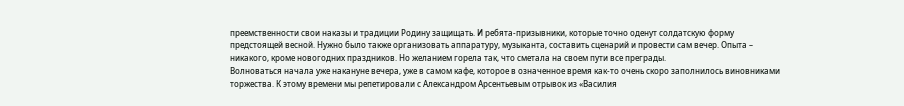преемственности свои наказы и традиции Родину защищать. И ребята-призывники, которые точно оденут солдатскую форму предстоящей весной. Нужно было также организовать аппаратуру, музыканта, составить сценарий и провести сам вечер. Опыта – никакого, кроме новогодних праздников. Но желанием горела так, что сметала на своем пути все преграды.
Волноваться начала уже накануне вечера, уже в самом кафе, которое в означенное время как-то очень скоро заполнилось виновниками торжества. К этому времени мы репетировали с Александром Арсентьевым отрывок из «Василия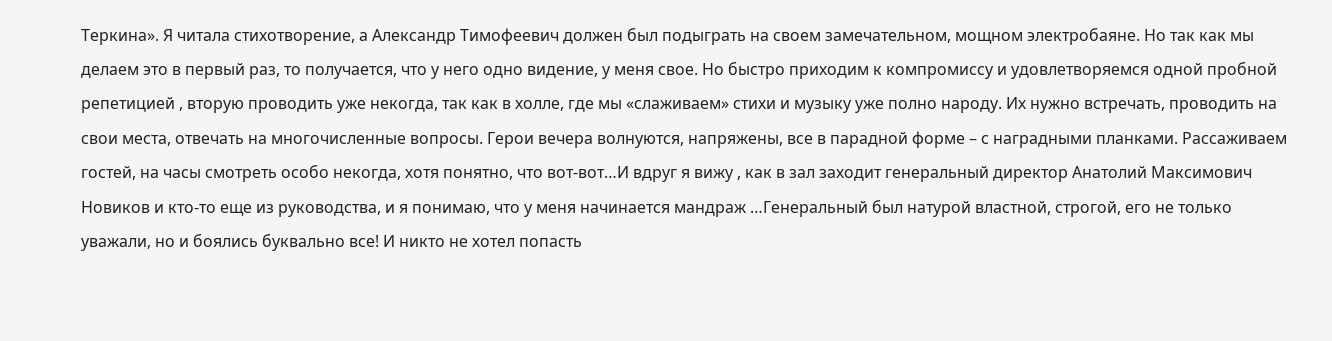Теркина». Я читала стихотворение, а Александр Тимофеевич должен был подыграть на своем замечательном, мощном электробаяне. Но так как мы делаем это в первый раз, то получается, что у него одно видение, у меня свое. Но быстро приходим к компромиссу и удовлетворяемся одной пробной репетицией , вторую проводить уже некогда, так как в холле, где мы «слаживаем» стихи и музыку уже полно народу. Их нужно встречать, проводить на свои места, отвечать на многочисленные вопросы. Герои вечера волнуются, напряжены, все в парадной форме – с наградными планками. Рассаживаем гостей, на часы смотреть особо некогда, хотя понятно, что вот-вот…И вдруг я вижу , как в зал заходит генеральный директор Анатолий Максимович Новиков и кто-то еще из руководства, и я понимаю, что у меня начинается мандраж …Генеральный был натурой властной, строгой, его не только уважали, но и боялись буквально все! И никто не хотел попасть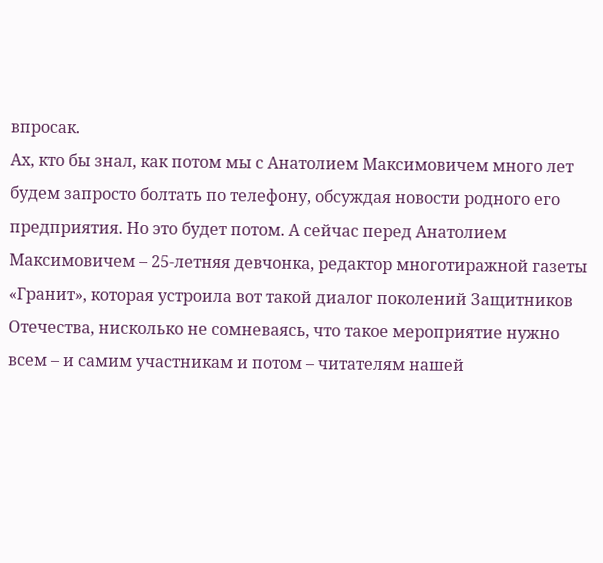впросак.
Ах, кто бы знал, как потом мы с Анатолием Максимовичем много лет будем запросто болтать по телефону, обсуждая новости родного его предприятия. Но это будет потом. А сейчас перед Анатолием Максимовичем – 25-летняя девчонка, редактор многотиражной газеты «Гранит», которая устроила вот такой диалог поколений Защитников Отечества, нисколько не сомневаясь, что такое мероприятие нужно всем – и самим участникам и потом – читателям нашей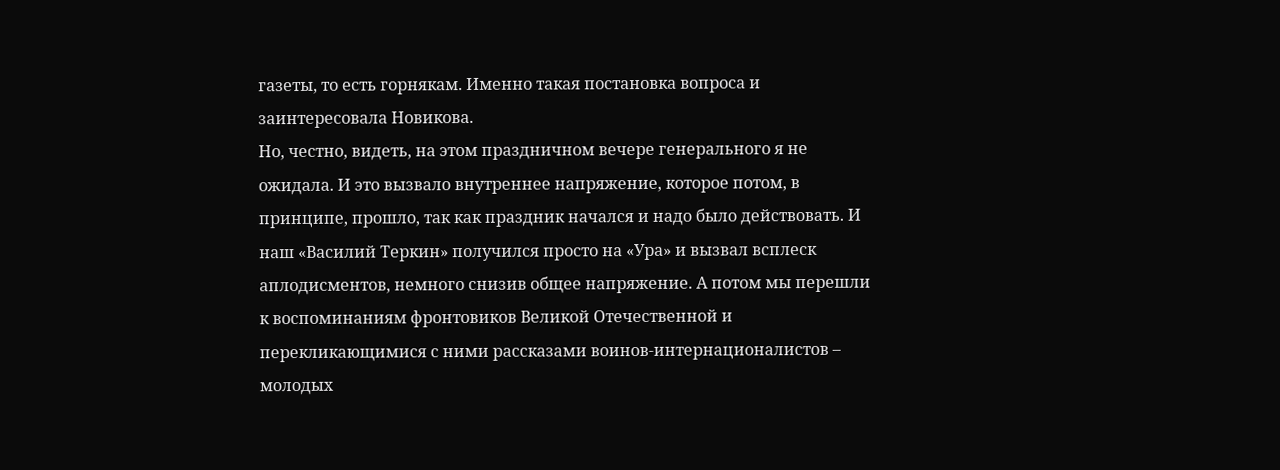газеты, то есть горнякам. Именно такая постановка вопроса и заинтересовала Новикова.
Но, честно, видеть, на этом праздничном вечере генерального я не ожидала. И это вызвало внутреннее напряжение, которое потом, в принципе, прошло, так как праздник начался и надо было действовать. И наш «Василий Теркин» получился просто на «Ура» и вызвал всплеск аплодисментов, немного снизив общее напряжение. А потом мы перешли к воспоминаниям фронтовиков Великой Отечественной и перекликающимися с ними рассказами воинов-интернационалистов – молодых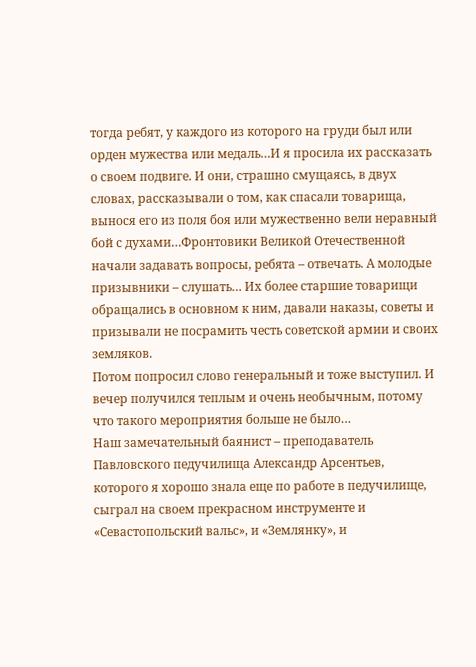тогда ребят, у каждого из которого на груди был или орден мужества или медаль…И я просила их рассказать о своем подвиге. И они, страшно смущаясь, в двух словах, рассказывали о том, как спасали товарища, вынося его из поля боя или мужественно вели неравный бой с духами…Фронтовики Великой Отечественной начали задавать вопросы, ребята – отвечать. А молодые призывники – слушать… Их более старшие товарищи обращались в основном к ним, давали наказы, советы и призывали не посрамить честь советской армии и своих земляков.
Потом попросил слово генеральный и тоже выступил. И вечер получился теплым и очень необычным, потому что такого мероприятия больше не было…
Наш замечательный баянист – преподаватель Павловского педучилища Александр Арсентьев, которого я хорошо знала еще по работе в педучилище, сыграл на своем прекрасном инструменте и «Севастопольский вальс», и «Землянку», и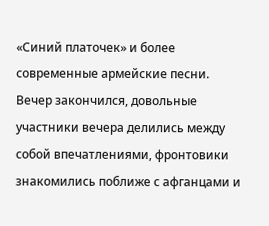«Синий платочек» и более современные армейские песни. Вечер закончился, довольные участники вечера делились между собой впечатлениями, фронтовики знакомились поближе с афганцами и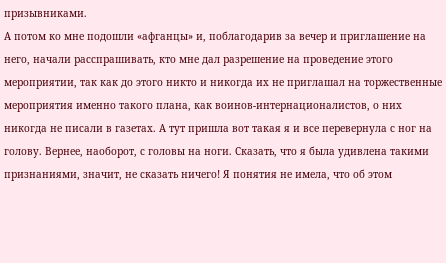призывниками.
А потом ко мне подошли «афганцы» и, поблагодарив за вечер и приглашение на него, начали расспрашивать, кто мне дал разрешение на проведение этого мероприятии, так как до этого никто и никогда их не приглашал на торжественные мероприятия именно такого плана, как воинов-интернационалистов, о них никогда не писали в газетах. А тут пришла вот такая я и все перевернула с ног на голову. Вернее, наоборот, с головы на ноги. Сказать, что я была удивлена такими признаниями, значит, не сказать ничего! Я понятия не имела, что об этом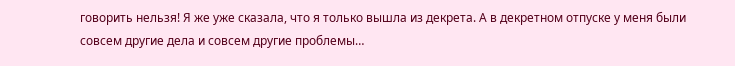говорить нельзя! Я же уже сказала, что я только вышла из декрета. А в декретном отпуске у меня были совсем другие дела и совсем другие проблемы…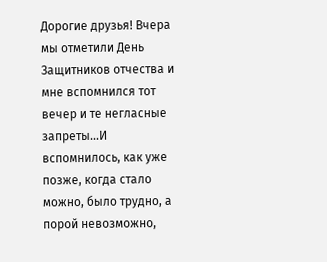Дорогие друзья! Вчера мы отметили День Защитников отчества и мне вспомнился тот вечер и те негласные запреты…И вспомнилось, как уже позже, когда стало можно, было трудно, а порой невозможно,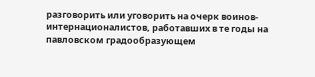разговорить или уговорить на очерк воинов-интернационалистов, работавших в те годы на павловском градообразующем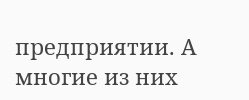предприятии. А многие из них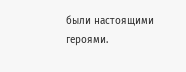были настоящими героями.